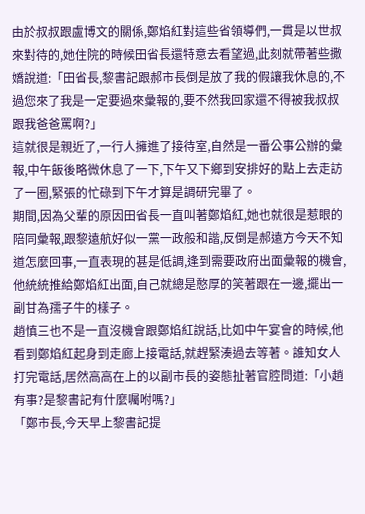由於叔叔跟盧博文的關係,鄭焰紅對這些省領導們,一貫是以世叔來對待的,她住院的時候田省長還特意去看望過,此刻就帶著些撒嬌說道:「田省長,黎書記跟郝市長倒是放了我的假讓我休息的,不過您來了我是一定要過來彙報的,要不然我回家還不得被我叔叔跟我爸爸罵啊?」
這就很是親近了,一行人擁進了接待室,自然是一番公事公辦的彙報,中午飯後略微休息了一下,下午又下鄉到安排好的點上去走訪了一圈,緊張的忙碌到下午才算是調研完畢了。
期間,因為父輩的原因田省長一直叫著鄭焰紅,她也就很是惹眼的陪同彙報,跟黎遠航好似一黨一政般和諧,反倒是郝遠方今天不知道怎麼回事,一直表現的甚是低調,逢到需要政府出面彙報的機會,他統統推給鄭焰紅出面,自己就總是憨厚的笑著跟在一邊,擺出一副甘為孺子牛的樣子。
趙慎三也不是一直沒機會跟鄭焰紅說話,比如中午宴會的時候,他看到鄭焰紅起身到走廊上接電話,就趕緊湊過去等著。誰知女人打完電話,居然高高在上的以副市長的姿態扯著官腔問道:「小趙有事?是黎書記有什麼囑咐嗎?」
「鄭市長,今天早上黎書記提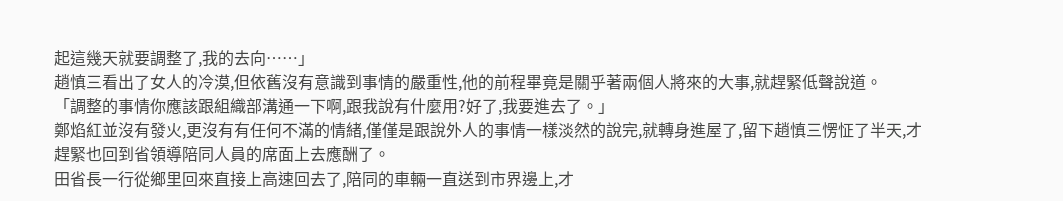起這幾天就要調整了,我的去向……」
趙慎三看出了女人的冷漠,但依舊沒有意識到事情的嚴重性,他的前程畢竟是關乎著兩個人將來的大事,就趕緊低聲說道。
「調整的事情你應該跟組織部溝通一下啊,跟我說有什麼用?好了,我要進去了。」
鄭焰紅並沒有發火,更沒有有任何不滿的情緒,僅僅是跟說外人的事情一樣淡然的說完,就轉身進屋了,留下趙慎三愣怔了半天,才趕緊也回到省領導陪同人員的席面上去應酬了。
田省長一行從鄉里回來直接上高速回去了,陪同的車輛一直送到市界邊上,才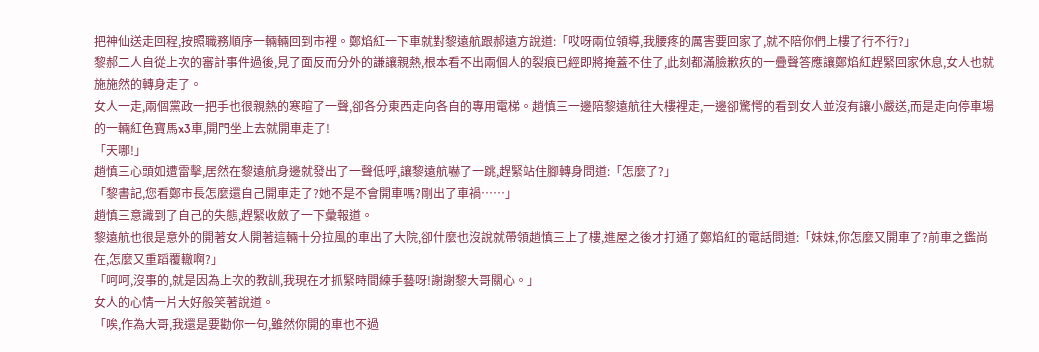把神仙送走回程,按照職務順序一輛輛回到市裡。鄭焰紅一下車就對黎遠航跟郝遠方說道:「哎呀兩位領導,我腰疼的厲害要回家了,就不陪你們上樓了行不行?」
黎郝二人自從上次的審計事件過後,見了面反而分外的謙讓親熱,根本看不出兩個人的裂痕已經即將掩蓋不住了,此刻都滿臉歉疚的一疊聲答應讓鄭焰紅趕緊回家休息,女人也就施施然的轉身走了。
女人一走,兩個黨政一把手也很親熱的寒暄了一聲,卻各分東西走向各自的專用電梯。趙慎三一邊陪黎遠航往大樓裡走,一邊卻驚愕的看到女人並沒有讓小嚴送,而是走向停車場的一輛紅色寶馬x3車,開門坐上去就開車走了!
「天哪!」
趙慎三心頭如遭雷擊,居然在黎遠航身邊就發出了一聲低呼,讓黎遠航嚇了一跳,趕緊站住腳轉身問道:「怎麼了?」
「黎書記,您看鄭市長怎麼還自己開車走了?她不是不會開車嗎?剛出了車禍……」
趙慎三意識到了自己的失態,趕緊收斂了一下彙報道。
黎遠航也很是意外的開著女人開著這輛十分拉風的車出了大院,卻什麼也沒說就帶領趙慎三上了樓,進屋之後才打通了鄭焰紅的電話問道:「妹妹,你怎麼又開車了?前車之鑑尚在,怎麼又重蹈覆轍啊?」
「呵呵,沒事的,就是因為上次的教訓,我現在才抓緊時間練手藝呀!謝謝黎大哥關心。」
女人的心情一片大好般笑著說道。
「唉,作為大哥,我還是要勸你一句,雖然你開的車也不過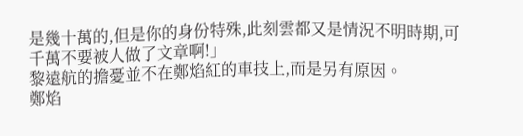是幾十萬的,但是你的身份特殊,此刻雲都又是情況不明時期,可千萬不要被人做了文章啊!」
黎遠航的擔憂並不在鄭焰紅的車技上,而是另有原因。
鄭焰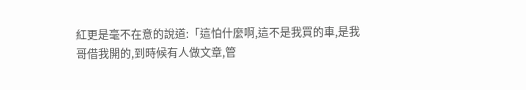紅更是毫不在意的說道:「這怕什麼啊,這不是我買的車,是我哥借我開的,到時候有人做文章,管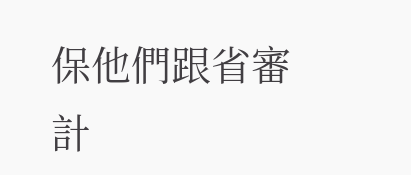保他們跟省審計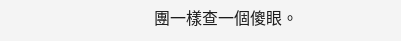團一樣查一個傻眼。